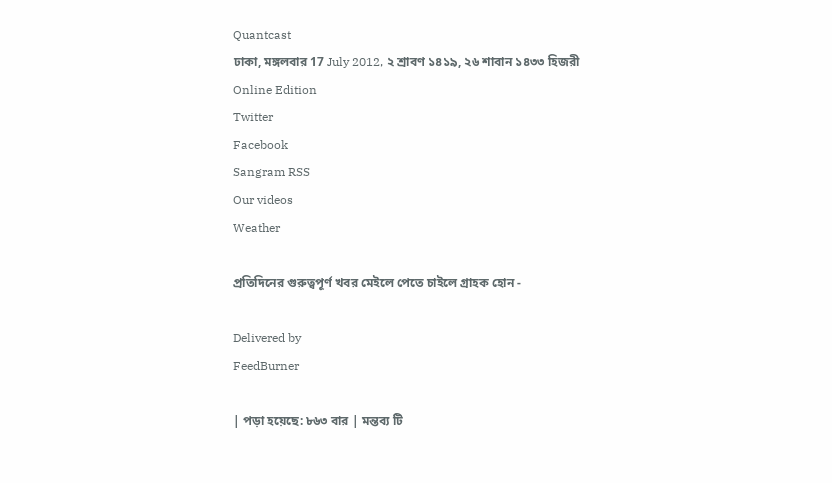Quantcast
ঢাকা, মঙ্গলবার 17 July 2012, ২ শ্রাবণ ১৪১৯, ২৬ শাবান ১৪৩৩ হিজরী
Online Edition
Twitter
Facebook
Sangram RSS
Our videos
Weather

প্রতিদিনের গুরুত্বপূর্ণ খবর মেইলে পেতে চাইলে গ্রাহক হোন -

Delivered by
FeedBurner

| পড়া হয়েছে: ৮৬৩ বার | মন্তব্য টি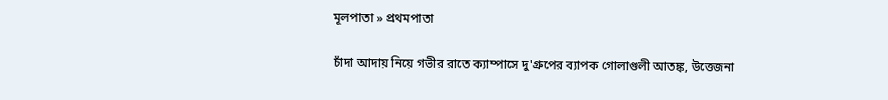মূলপাতা » প্রথমপাতা

চাঁদা আদায় নিয়ে গভীর রাতে ক্যাম্পাসে দু'গ্রুপের ব্যাপক গোলাগুলী আতঙ্ক, উত্তেজনা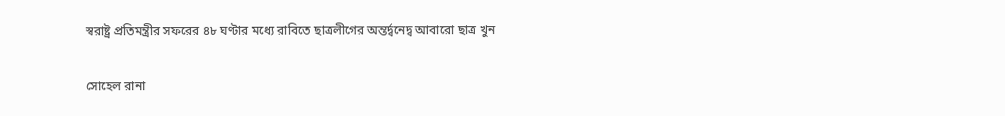স্বরাষ্ট্র প্রতিমন্ত্রীর সফরের ৪৮ ঘণ্টার মধ্যে রাবিতে ছাত্রলীগের অন্তর্দ্বনেদ্ব আবারো ছাত্র খুন

সোহেল রানা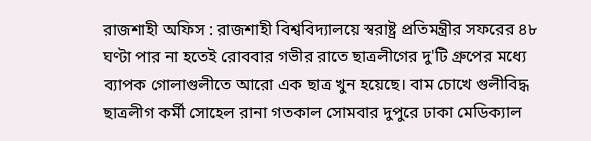রাজশাহী অফিস : রাজশাহী বিশ্ববিদ্যালয়ে স্বরাষ্ট্র প্রতিমন্ত্রীর সফরের ৪৮ ঘণ্টা পার না হতেই রোববার গভীর রাতে ছাত্রলীগের দু'টি গ্রুপের মধ্যে ব্যাপক গোলাগুলীতে আরো এক ছাত্র খুন হয়েছে। বাম চোখে গুলীবিদ্ধ ছাত্রলীগ কর্মী সোহেল রানা গতকাল সোমবার দুপুরে ঢাকা মেডিক্যাল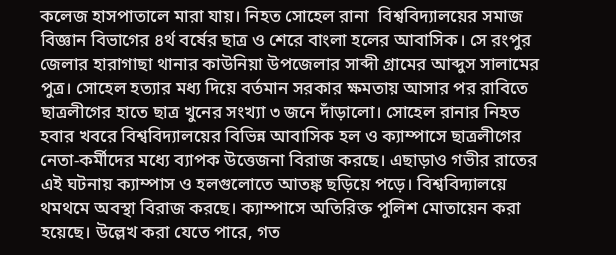কলেজ হাসপাতালে মারা যায়। নিহত সোহেল রানা  বিশ্ববিদ্যালয়ের সমাজ বিজ্ঞান বিভাগের ৪র্থ বর্ষের ছাত্র ও শেরে বাংলা হলের আবাসিক। সে রংপুর জেলার হারাগাছা থানার কাউনিয়া উপজেলার সাব্দী গ্রামের আব্দুস সালামের পুত্র। সোহেল হত্যার মধ্য দিয়ে বর্তমান সরকার ক্ষমতায় আসার পর রাবিতে ছাত্রলীগের হাতে ছাত্র খুনের সংখ্যা ৩ জনে দাঁড়ালো। সোহেল রানার নিহত হবার খবরে বিশ্ববিদ্যালয়ের বিভিন্ন আবাসিক হল ও ক্যাম্পাসে ছাত্রলীগের নেতা-কর্মীদের মধ্যে ব্যাপক উত্তেজনা বিরাজ করছে। এছাড়াও গভীর রাতের এই ঘটনায় ক্যাম্পাস ও হলগুলোতে আতঙ্ক ছড়িয়ে পড়ে। বিশ্ববিদ্যালয়ে থমথমে অবস্থা বিরাজ করছে। ক্যাম্পাসে অতিরিক্ত পুলিশ মোতায়েন করা হয়েছে। উল্লেখ করা যেতে পারে, গত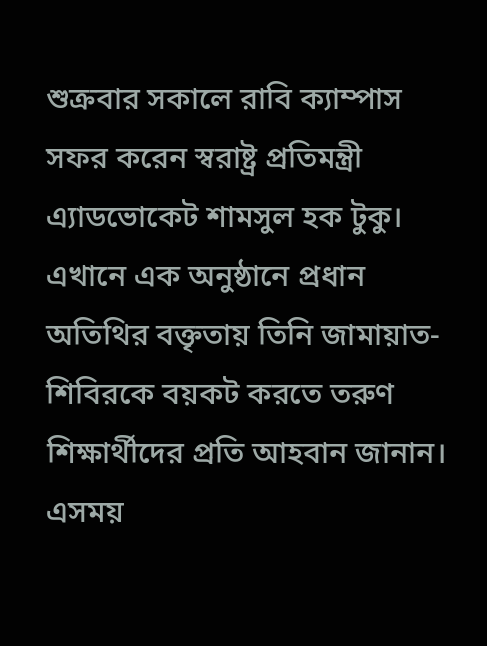শুক্রবার সকালে রাবি ক্যাম্পাস সফর করেন স্বরাষ্ট্র প্রতিমন্ত্রী এ্যাডভোকেট শামসুল হক টুকু। এখানে এক অনুষ্ঠানে প্রধান অতিথির বক্তৃতায় তিনি জামায়াত-শিবিরকে বয়কট করতে তরুণ শিক্ষার্থীদের প্রতি আহবান জানান। এসময়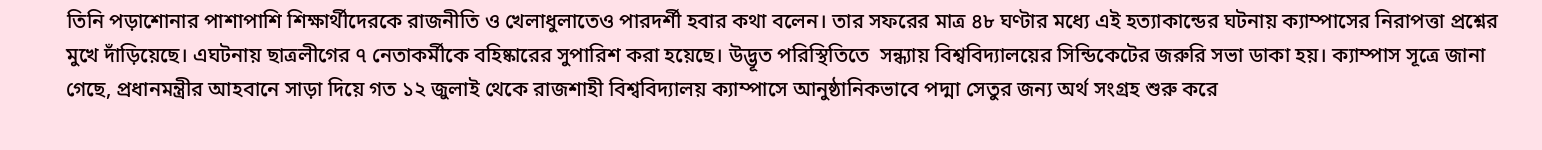তিনি পড়াশোনার পাশাপাশি শিক্ষার্থীদেরকে রাজনীতি ও খেলাধুলাতেও পারদর্শী হবার কথা বলেন। তার সফরের মাত্র ৪৮ ঘণ্টার মধ্যে এই হত্যাকান্ডের ঘটনায় ক্যাম্পাসের নিরাপত্তা প্রশ্নের মুখে দাঁড়িয়েছে। এঘটনায় ছাত্রলীগের ৭ নেতাকর্মীকে বহিষ্কারের সুপারিশ করা হয়েছে। উদ্ভূত পরিস্থিতিতে  সন্ধ্যায় বিশ্ববিদ্যালয়ের সিন্ডিকেটের জরুরি সভা ডাকা হয়। ক্যাম্পাস সূত্রে জানা গেছে, প্রধানমন্ত্রীর আহবানে সাড়া দিয়ে গত ১২ জুলাই থেকে রাজশাহী বিশ্ববিদ্যালয় ক্যাম্পাসে আনুষ্ঠানিকভাবে পদ্মা সেতুর জন্য অর্থ সংগ্রহ শুরু করে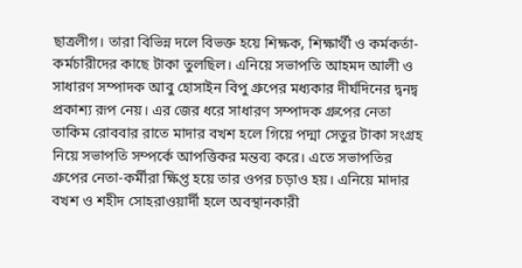ছাত্রলীগ। তারা বিভিন্ন দলে বিভক্ত হয়ে শিক্ষক, শিক্ষার্থী ও কর্মকর্তা-কর্মচারীদের কাছে টাকা তুলছিল। এনিয়ে সভাপতি আহমদ আলী ও সাধারণ সম্পাদক আবু হোসাইন বিপু গ্রুপের মধ্যকার দীর্ঘদিনের দ্বনদ্ব প্রকাশ্য রূপ নেয়। এর জের ধরে সাধারণ সম্পাদক গ্রুপের নেতা তাকিম রোববার রাতে মাদার বখশ হলে গিয়ে পদ্মা সেতুর টাকা সংগ্রহ নিয়ে সভাপতি সম্পর্কে আপত্তিকর মন্তব্য করে। এতে সভাপতির গ্রুপের নেতা-কর্মীরা ক্ষিপ্ত হয়ে তার ওপর চড়াও হয়। এনিয়ে মাদার বখশ ও শহীদ সোহরাওয়ার্দী হলে অবস্থানকারী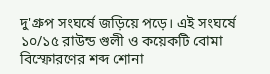দু'গ্রুপ সংঘর্ষে জড়িয়ে পড়ে। এই সংঘর্ষে ১০/১৫ রাউন্ড গুলী ও কয়েকটি বোমা বিস্ফোরণের শব্দ শোনা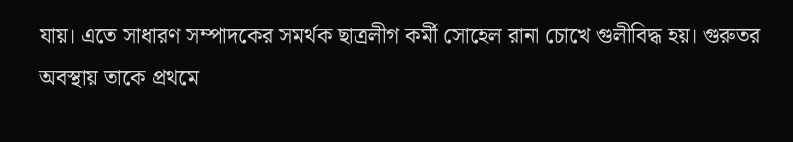যায়। এতে সাধারণ সম্পাদকের সমর্থক ছাত্রলীগ কর্মী সোহেল রানা চোখে গুলীবিদ্ধ হয়। গুরুতর অবস্থায় তাকে প্রথমে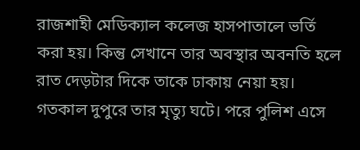রাজশাহী মেডিক্যাল কলেজ হাসপাতালে ভর্তি করা হয়। কিন্তু সেখানে তার অবস্থার অবনতি হলে রাত দেড়টার দিকে তাকে ঢাকায় নেয়া হয়। গতকাল দুপুরে তার মৃত্যু ঘটে। পরে পুলিশ এসে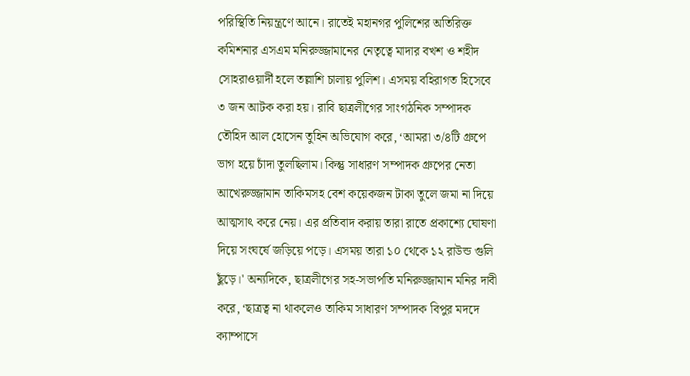পরিস্থিতি নিয়ন্ত্রণে আনে। রাতেই মহানগর পুলিশের অতিরিক্ত কমিশনার এসএম মনিরুজ্জামানের নেতৃত্বে মাদার বখশ ও শহীদ সোহরাওয়ার্দী হলে তল্লাশি চালায় পুলিশ। এসময় বহিরাগত হিসেবে ৩ জন আটক করা হয়। রাবি ছাত্রলীগের সাংগঠনিক সম্পাদক তৌহিদ আল হোসেন তুহিন অভিযোগ করে, ‘আমরা ৩/৪টি গ্রুপে ভাগ হয়ে চাঁদা তুলছিলাম। কিন্তু সাধারণ সম্পাদক গ্রুপের নেতা আখেরুজ্জামান তাকিমসহ বেশ কয়েকজন টাকা তুলে জমা না দিয়ে আত্মসাৎ করে নেয়। এর প্রতিবাদ করায় তারা রাতে প্রকাশ্যে ঘোষণা দিয়ে সংঘর্ষে জড়িয়ে পড়ে। এসময় তারা ১০ থেকে ১২ রাউন্ড গুলি ছুঁড়ে।' অন্যদিকে, ছাত্রলীগের সহ-সভাপতি মনিরুজ্জামান মনির দাবী করে, ‘ছাত্রত্ব না থাকলেও তাকিম সাধারণ সম্পাদক বিপুর মদদে ক্যাম্পাসে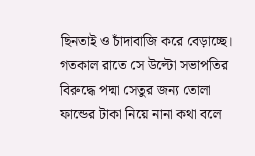ছিনতাই ও চাঁদাবাজি করে বেড়াচ্ছে। গতকাল রাতে সে উল্টো সভাপতির বিরুদ্ধে পদ্মা সেতুর জন্য তোলা ফান্ডের টাকা নিয়ে নানা কথা বলে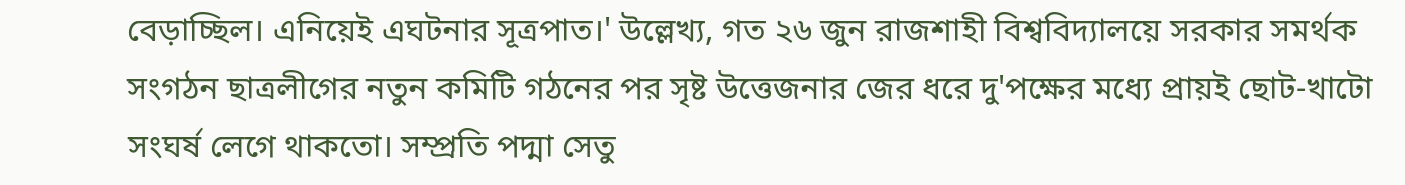বেড়াচ্ছিল। এনিয়েই এঘটনার সূত্রপাত।' উল্লেখ্য, গত ২৬ জুন রাজশাহী বিশ্ববিদ্যালয়ে সরকার সমর্থক সংগঠন ছাত্রলীগের নতুন কমিটি গঠনের পর সৃষ্ট উত্তেজনার জের ধরে দু'পক্ষের মধ্যে প্রায়ই ছোট-খাটো সংঘর্ষ লেগে থাকতো। সম্প্রতি পদ্মা সেতু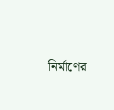নির্মাণের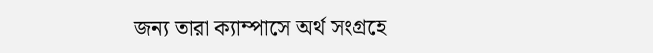জন্য তারা ক্যাম্পাসে অর্থ সংগ্রহে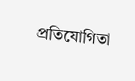প্রতিযোগিতা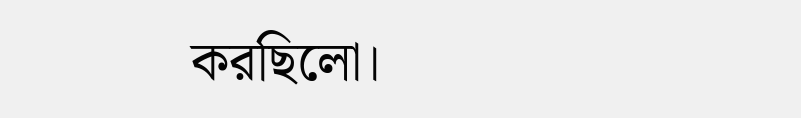করছিলো।